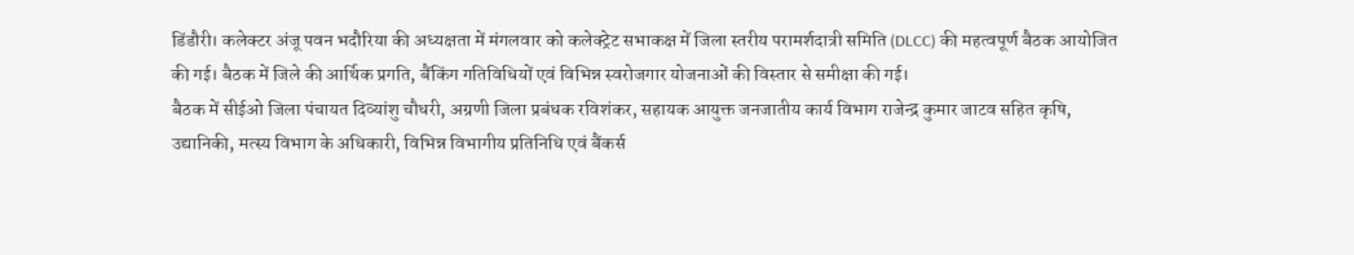डिंडौरी। कलेक्टर अंजू पवन भदौरिया की अध्यक्षता में मंगलवार को कलेक्ट्रेट सभाकक्ष में जिला स्तरीय परामर्शदात्री समिति (DLCC) की महत्वपूर्ण बैठक आयोजित की गई। बैठक में जिले की आर्थिक प्रगति, बैंकिंग गतिविधियों एवं विभिन्न स्वरोजगार योजनाओं की विस्तार से समीक्षा की गई।
बैठक में सीईओ जिला पंचायत दिव्यांशु चौधरी, अग्रणी जिला प्रबंधक रविशंकर, सहायक आयुक्त जनजातीय कार्य विभाग राजेन्द्र कुमार जाटव सहित कृषि, उद्यानिकी, मत्स्य विभाग के अधिकारी, विभिन्न विभागीय प्रतिनिधि एवं बैंकर्स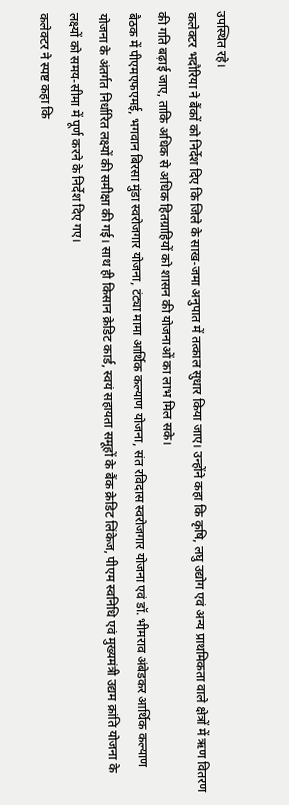उपस्थित रहे।
कलेक्टर भदौरिया ने बैंकों को निर्देश दिए कि जिले के साख-जमा अनुपात में तत्काल सुधार किया जाए। उन्होंने कहा कि कृषि, लघु उद्योग एवं अन्य प्राथमिकता वाले क्षेत्रों में ऋण वितरण की गति बढ़ाई जाए, ताकि अधिक से अधिक हितग्राहियों को शासन की योजनाओं का लाभ मिल सके।
बैठक में पीएमएफएमई, भगवान बिरसा मुंडा स्वरोजगार योजना, टंट्या मामा आर्थिक कल्याण योजना, संत रविदास स्वरोजगार योजना एवं डॉ. भीमराव अंबेडकर आर्थिक कल्याण योजना के अंतर्गत निर्धारित लक्ष्यों की समीक्षा की गई। साथ ही किसान क्रेडिट कार्ड, स्वयं सहायता समूहों के बैंक क्रेडिट लिंकेज, पीएम स्वनिधि एवं मुख्यमंत्री उद्यम क्रांति योजना के लक्ष्यों को समय-सीमा में पूर्ण करने के निर्देश दिए गए।
कलेक्टर ने स्पष्ट कहा कि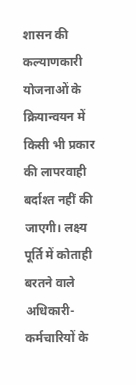शासन की कल्याणकारी योजनाओं के क्रियान्वयन में किसी भी प्रकार की लापरवाही बर्दाश्त नहीं की जाएगी। लक्ष्य पूर्ति में कोताही बरतने वाले अधिकारी-कर्मचारियों के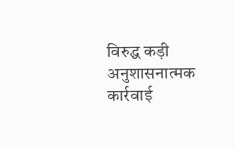विरुद्ध कड़ी अनुशासनात्मक कार्रवाई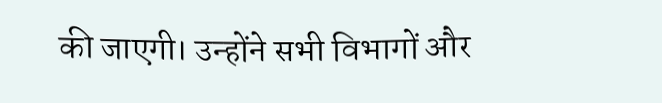की जाएगी। उन्होंने सभी विभागों और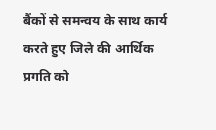बैंकों से समन्वय के साथ कार्य करते हुए जिले की आर्थिक प्रगति को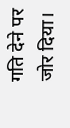गति देने पर जोर दिया।